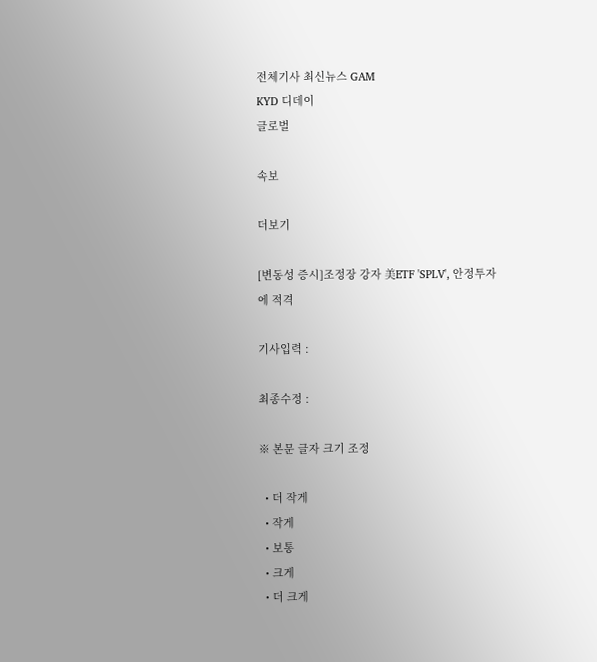전체기사 최신뉴스 GAM
KYD 디데이
글로벌

속보

더보기

[변동성 증시]조정장 강자 美ETF 'SPLV', 안정투자에 적격

기사입력 :

최종수정 :

※ 본문 글자 크기 조정

  • 더 작게
  • 작게
  • 보통
  • 크게
  • 더 크게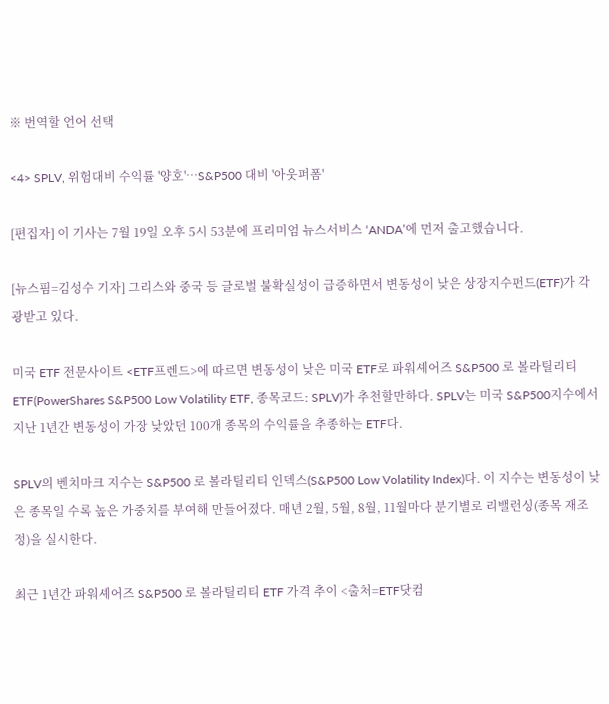※ 번역할 언어 선택

<4> SPLV, 위험대비 수익률 '양호'…S&P500 대비 '아웃퍼폼'

[편집자] 이 기사는 7월 19일 오후 5시 53분에 프리미엄 뉴스서비스 ‘ANDA’에 먼저 출고했습니다.

[뉴스핌=김성수 기자] 그리스와 중국 등 글로벌 불확실성이 급증하면서 변동성이 낮은 상장지수펀드(ETF)가 각광받고 있다.

미국 ETF 전문사이트 <ETF프렌드>에 따르면 변동성이 낮은 미국 ETF로 파워셰어즈 S&P500 로 볼라틸리티 ETF(PowerShares S&P500 Low Volatility ETF, 종목코드: SPLV)가 추천할만하다. SPLV는 미국 S&P500지수에서 지난 1년간 변동성이 가장 낮았던 100개 종목의 수익률을 추종하는 ETF다.

SPLV의 벤치마크 지수는 S&P500 로 볼라틸리티 인덱스(S&P500 Low Volatility Index)다. 이 지수는 변동성이 낮은 종목일 수록 높은 가중치를 부여해 만들어졌다. 매년 2월, 5월, 8월, 11월마다 분기별로 리밸런싱(종목 재조정)을 실시한다.

최근 1년간 파워셰어즈 S&P500 로 볼라틸리티 ETF 가격 추이 <출처=ETF닷컴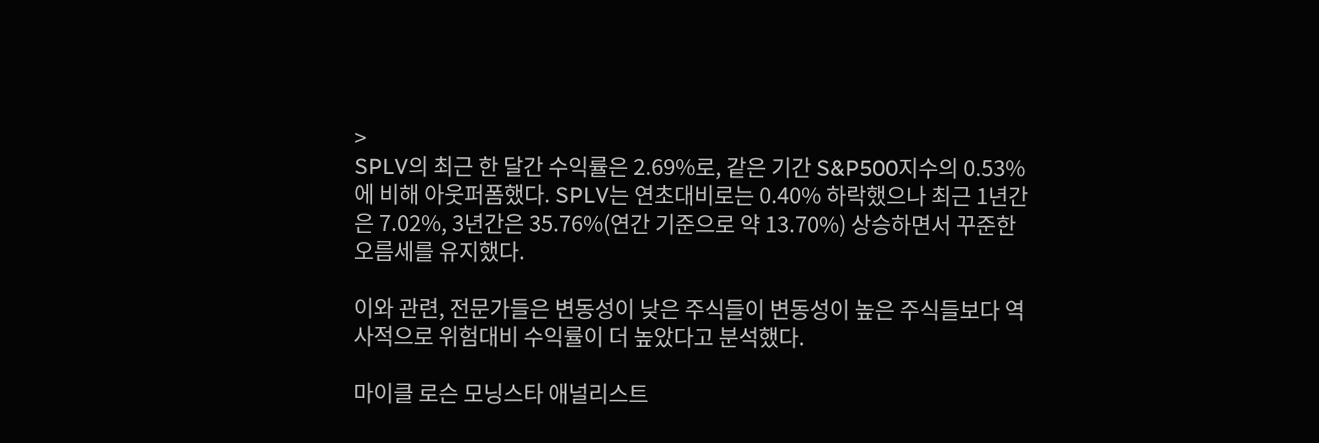>
SPLV의 최근 한 달간 수익률은 2.69%로, 같은 기간 S&P500지수의 0.53%에 비해 아웃퍼폼했다. SPLV는 연초대비로는 0.40% 하락했으나 최근 1년간은 7.02%, 3년간은 35.76%(연간 기준으로 약 13.70%) 상승하면서 꾸준한 오름세를 유지했다.

이와 관련, 전문가들은 변동성이 낮은 주식들이 변동성이 높은 주식들보다 역사적으로 위험대비 수익률이 더 높았다고 분석했다.

마이클 로슨 모닝스타 애널리스트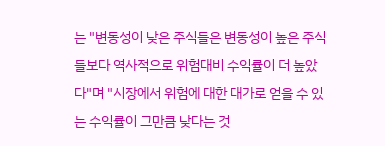는 "변동성이 낮은 주식들은 변동성이 높은 주식들보다 역사적으로 위험대비 수익률이 더 높았다"며 "시장에서 위험에 대한 대가로 얻을 수 있는 수익률이 그만큼 낮다는 것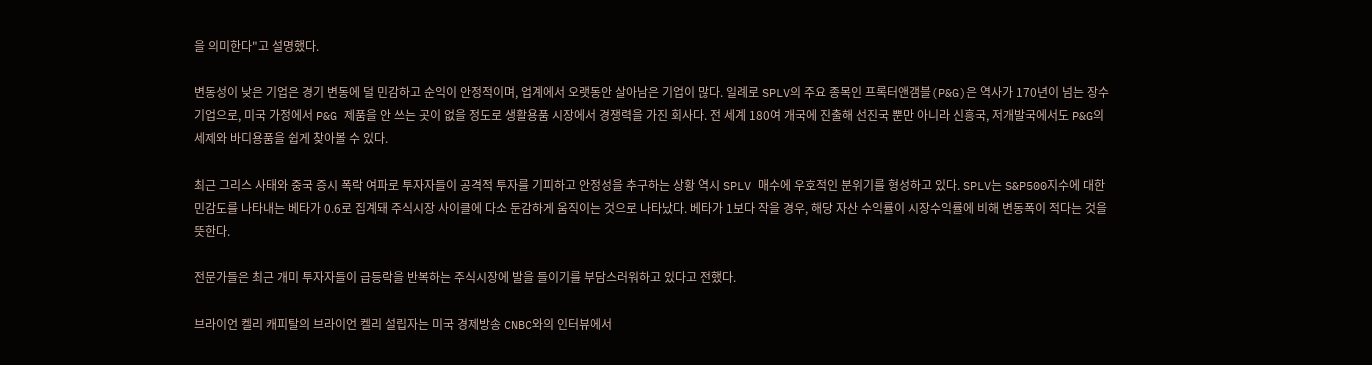을 의미한다"고 설명했다.

변동성이 낮은 기업은 경기 변동에 덜 민감하고 순익이 안정적이며, 업계에서 오랫동안 살아남은 기업이 많다. 일례로 SPLV의 주요 종목인 프록터앤갬블(P&G)은 역사가 170년이 넘는 장수 기업으로, 미국 가정에서 P&G 제품을 안 쓰는 곳이 없을 정도로 생활용품 시장에서 경쟁력을 가진 회사다. 전 세계 180여 개국에 진출해 선진국 뿐만 아니라 신흥국, 저개발국에서도 P&G의 세제와 바디용품을 쉽게 찾아볼 수 있다.

최근 그리스 사태와 중국 증시 폭락 여파로 투자자들이 공격적 투자를 기피하고 안정성을 추구하는 상황 역시 SPLV 매수에 우호적인 분위기를 형성하고 있다. SPLV는 S&P500지수에 대한 민감도를 나타내는 베타가 0.6로 집계돼 주식시장 사이클에 다소 둔감하게 움직이는 것으로 나타났다. 베타가 1보다 작을 경우, 해당 자산 수익률이 시장수익률에 비해 변동폭이 적다는 것을 뜻한다.

전문가들은 최근 개미 투자자들이 급등락을 반복하는 주식시장에 발을 들이기를 부담스러워하고 있다고 전했다.

브라이언 켈리 캐피탈의 브라이언 켈리 설립자는 미국 경제방송 CNBC와의 인터뷰에서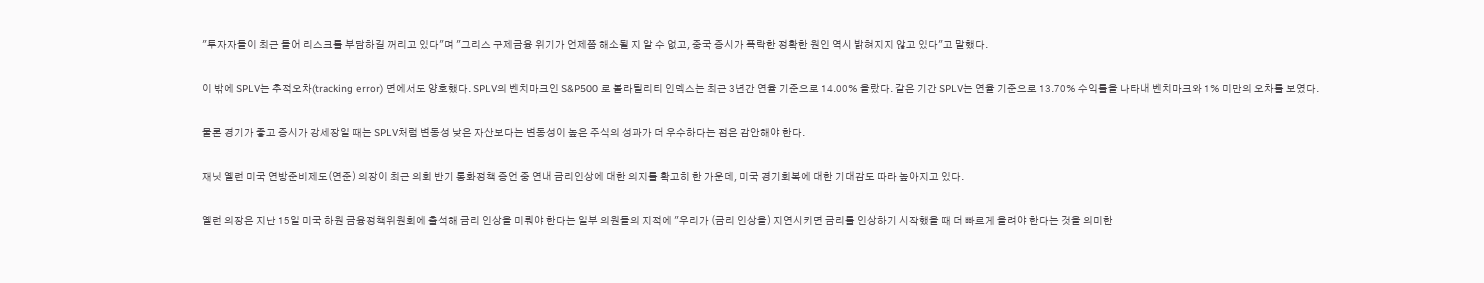"투자자들이 최근 들어 리스크를 부담하길 꺼리고 있다"며 "그리스 구제금융 위기가 언제쯤 해소될 지 알 수 없고, 중국 증시가 폭락한 정확한 원인 역시 밝혀지지 않고 있다"고 말했다.

이 밖에 SPLV는 추적오차(tracking error) 면에서도 양호했다. SPLV의 벤치마크인 S&P500 로 볼라틸리티 인덱스는 최근 3년간 연율 기준으로 14.00% 올랐다. 같은 기간 SPLV는 연율 기준으로 13.70% 수익률을 나타내 벤치마크와 1% 미만의 오차를 보였다.

물론 경기가 좋고 증시가 강세장일 때는 SPLV처럼 변동성 낮은 자산보다는 변동성이 높은 주식의 성과가 더 우수하다는 점은 감안해야 한다.

재닛 옐런 미국 연방준비제도(연준) 의장이 최근 의회 반기 통화정책 증언 중 연내 금리인상에 대한 의지를 확고히 한 가운데, 미국 경기회복에 대한 기대감도 따라 높아지고 있다.

옐런 의장은 지난 15일 미국 하원 금융정책위원회에 출석해 금리 인상을 미뤄야 한다는 일부 의원들의 지적에 "우리가 (금리 인상을) 지연시키면 금리를 인상하기 시작했을 때 더 빠르게 올려야 한다는 것을 의미한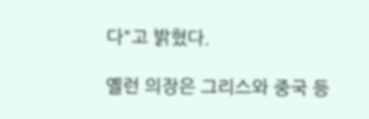다"고 밝혔다.

옐런 의장은 그리스와 중국 등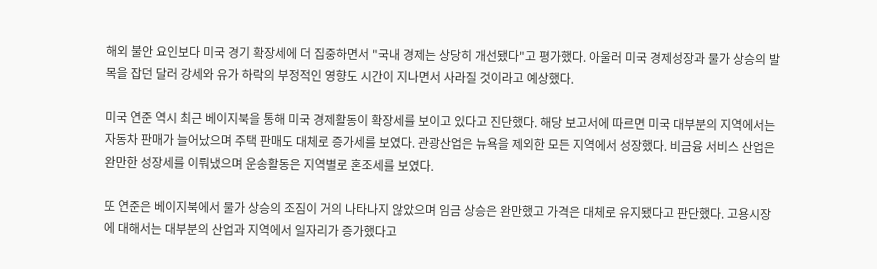해외 불안 요인보다 미국 경기 확장세에 더 집중하면서 "국내 경제는 상당히 개선됐다"고 평가했다. 아울러 미국 경제성장과 물가 상승의 발목을 잡던 달러 강세와 유가 하락의 부정적인 영향도 시간이 지나면서 사라질 것이라고 예상했다.

미국 연준 역시 최근 베이지북을 통해 미국 경제활동이 확장세를 보이고 있다고 진단했다. 해당 보고서에 따르면 미국 대부분의 지역에서는 자동차 판매가 늘어났으며 주택 판매도 대체로 증가세를 보였다. 관광산업은 뉴욕을 제외한 모든 지역에서 성장했다. 비금융 서비스 산업은 완만한 성장세를 이뤄냈으며 운송활동은 지역별로 혼조세를 보였다.

또 연준은 베이지북에서 물가 상승의 조짐이 거의 나타나지 않았으며 임금 상승은 완만했고 가격은 대체로 유지됐다고 판단했다. 고용시장에 대해서는 대부분의 산업과 지역에서 일자리가 증가했다고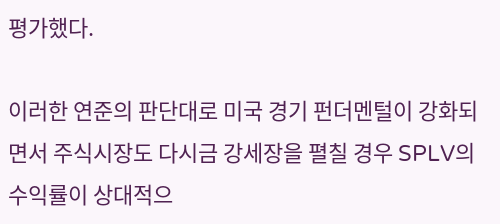평가했다.

이러한 연준의 판단대로 미국 경기 펀더멘털이 강화되면서 주식시장도 다시금 강세장을 펼칠 경우 SPLV의 수익률이 상대적으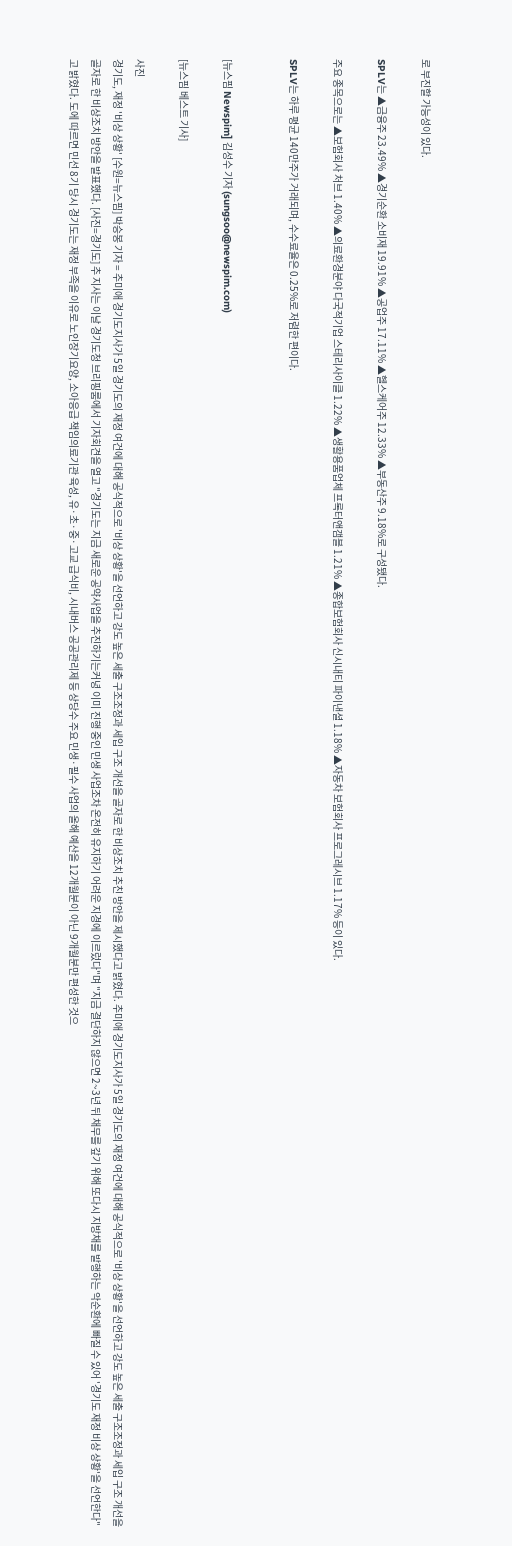로 부진할 가능성이 있다.

SPLV는 ▲금융주 23.49% ▲경기순환 소비재 19.91% ▲공업주 17.11% ▲헬스케어주 12.33% ▲부동산주 9.18%로 구성됐다.

주요 종목으로는 ▲보험회사 처브 1.40% ▲의료환경분야 다국적기업 스테리사이클 1.22% ▲생활용품업체 프록터앤갬블 1.21% ▲종합보험회사 신시내티 파이낸셜 1.18% ▲자동차 보험회사 프로그레시브 1.17% 등이 있다.

SPLV는 하루 평균 140만주가 거래되며, 수수료율은 0.25%로 저렴한 편이다.


[뉴스핌 Newspim] 김성수 기자 (sungsoo@newspim.com)

[뉴스핌 베스트 기사]

사진
경기도, 재정 '비상 상황' [수원=뉴스핌] 박승봉 기자 = 추미애 경기도지사가 5일 경기도의 재정 여건에 대해 공식적으로 '비상 상황'을 선언하고 강도 높은 세출 구조조정과 세입 구조 개선을 골자로 한 비상조치 추친 방안을 제시했다고 밝혔다. 추미애 경기도지사가 5일 경기도의 재정 여건에 대해 공식적으로 '비상 상황'을 선언하고 강도 높은 세출 구조조정과 세입 구조 개선을 골자로 한 비상조치 방안을 발표했다. [사진=경기도] 추 지사는 이날 경기도청 브리핑룸에서 기자회견을 열고 "경기도는 지금 새로운 공약사업을 추진하기는커녕 이미 진행 중인 민생 사업조차 온전히 유지하기 어려운 지경에 이르렀다"며 "지금 결단하지 않으면 2~3년 뒤 채무를 갚기 위해 또다시 지방채를 발행하는 악순환에 빠질 수 있어 '경기도 재정 비상 상황'을 선언한다"고 밝혔다. 도에 따르면 민선 8기 당시 경기도는 재정 부족을 이유로 노인장기요양, 소아응급 책임의료기관 육성, 유·초·중·고교 급식비, 시내버스 공공관리제 등 상당수 주요 민생·필수 사업의 올해 예산을 12개월분이 아닌 9개월분만 편성한 것으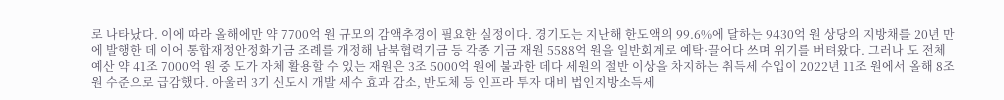로 나타났다. 이에 따라 올해에만 약 7700억 원 규모의 감액추경이 필요한 실정이다. 경기도는 지난해 한도액의 99.6%에 달하는 9430억 원 상당의 지방채를 20년 만에 발행한 데 이어 통합재정안정화기금 조례를 개정해 남북협력기금 등 각종 기금 재원 5588억 원을 일반회계로 예탁·끌어다 쓰며 위기를 버텨왔다. 그러나 도 전체 예산 약 41조 7000억 원 중 도가 자체 활용할 수 있는 재원은 3조 5000억 원에 불과한 데다 세원의 절반 이상을 차지하는 취득세 수입이 2022년 11조 원에서 올해 8조 원 수준으로 급감했다. 아울러 3기 신도시 개발 세수 효과 감소, 반도체 등 인프라 투자 대비 법인지방소득세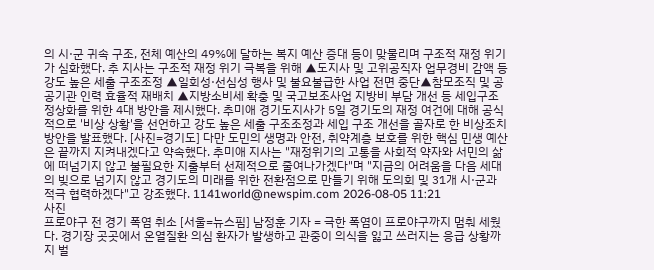의 시·군 귀속 구조, 전체 예산의 49%에 달하는 복지 예산 증대 등이 맞물리며 구조적 재정 위기가 심화했다. 추 지사는 구조적 재정 위기 극복을 위해 ▲도지사 및 고위공직자 업무경비 감액 등 강도 높은 세출 구조조정 ▲일회성·선심성 행사 및 불요불급한 사업 전면 중단▲참모조직 및 공공기관 인력 효율적 재배치 ▲지방소비세 확충 및 국고보조사업 지방비 부담 개선 등 세입구조 정상화를 위한 4대 방안을 제시했다. 추미애 경기도지사가 5일 경기도의 재정 여건에 대해 공식적으로 '비상 상황'을 선언하고 강도 높은 세출 구조조정과 세입 구조 개선을 골자로 한 비상조치 방안을 발표했다. [사진=경기도] 다만 도민의 생명과 안전, 취약계층 보호를 위한 핵심 민생 예산은 끝까지 지켜내겠다고 약속했다. 추미애 지사는 "재정위기의 고통을 사회적 약자와 서민의 삶에 떠넘기지 않고 불필요한 지출부터 선제적으로 줄여나가겠다"며 "지금의 어려움을 다음 세대의 빚으로 넘기지 않고 경기도의 미래를 위한 전환점으로 만들기 위해 도의회 및 31개 시·군과 적극 협력하겠다"고 강조했다. 1141world@newspim.com 2026-08-05 11:21
사진
프로야구 전 경기 폭염 취소 [서울=뉴스핌] 남정훈 기자 = 극한 폭염이 프로야구까지 멈춰 세웠다. 경기장 곳곳에서 온열질환 의심 환자가 발생하고 관중이 의식을 잃고 쓰러지는 응급 상황까지 벌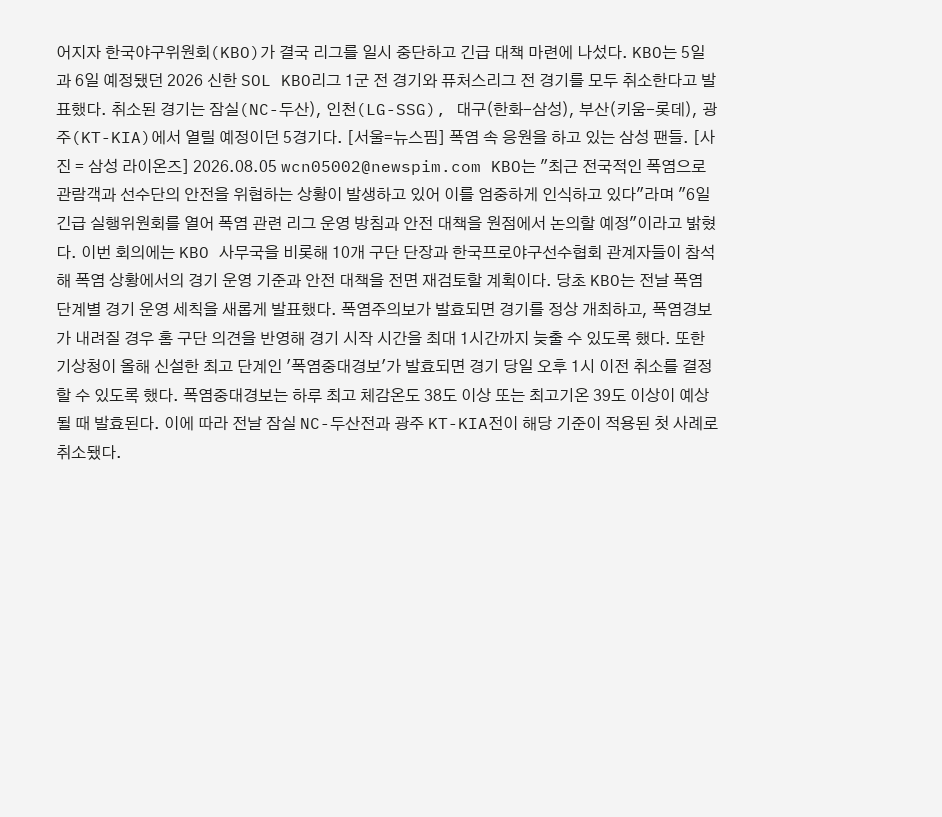어지자 한국야구위원회(KBO)가 결국 리그를 일시 중단하고 긴급 대책 마련에 나섰다. KBO는 5일과 6일 예정됐던 2026 신한 SOL KBO리그 1군 전 경기와 퓨처스리그 전 경기를 모두 취소한다고 발표했다. 취소된 경기는 잠실(NC-두산), 인천(LG-SSG), 대구(한화-삼성), 부산(키움-롯데), 광주(KT-KIA)에서 열릴 예정이던 5경기다. [서울=뉴스핌] 폭염 속 응원을 하고 있는 삼성 팬들. [사진 = 삼성 라이온즈] 2026.08.05 wcn05002@newspim.com KBO는 "최근 전국적인 폭염으로 관람객과 선수단의 안전을 위협하는 상황이 발생하고 있어 이를 엄중하게 인식하고 있다"라며 "6일 긴급 실행위원회를 열어 폭염 관련 리그 운영 방침과 안전 대책을 원점에서 논의할 예정"이라고 밝혔다. 이번 회의에는 KBO 사무국을 비롯해 10개 구단 단장과 한국프로야구선수협회 관계자들이 참석해 폭염 상황에서의 경기 운영 기준과 안전 대책을 전면 재검토할 계획이다. 당초 KBO는 전날 폭염 단계별 경기 운영 세칙을 새롭게 발표했다. 폭염주의보가 발효되면 경기를 정상 개최하고, 폭염경보가 내려질 경우 홈 구단 의견을 반영해 경기 시작 시간을 최대 1시간까지 늦출 수 있도록 했다. 또한 기상청이 올해 신설한 최고 단계인 '폭염중대경보'가 발효되면 경기 당일 오후 1시 이전 취소를 결정할 수 있도록 했다. 폭염중대경보는 하루 최고 체감온도 38도 이상 또는 최고기온 39도 이상이 예상될 때 발효된다. 이에 따라 전날 잠실 NC-두산전과 광주 KT-KIA전이 해당 기준이 적용된 첫 사례로 취소됐다.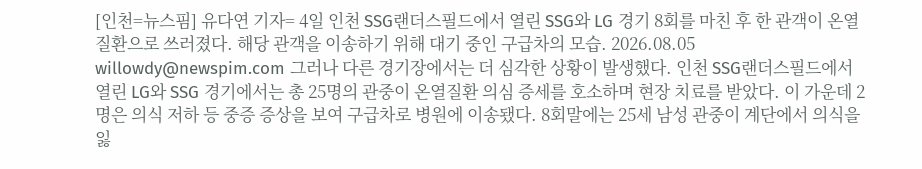[인천=뉴스핌] 유다연 기자= 4일 인천 SSG랜더스필드에서 열린 SSG와 LG 경기 8회를 마친 후 한 관객이 온열질환으로 쓰러졌다. 해당 관객을 이송하기 위해 대기 중인 구급차의 모습. 2026.08.05 willowdy@newspim.com 그러나 다른 경기장에서는 더 심각한 상황이 발생했다. 인천 SSG랜더스필드에서 열린 LG와 SSG 경기에서는 총 25명의 관중이 온열질환 의심 증세를 호소하며 현장 치료를 받았다. 이 가운데 2명은 의식 저하 등 중증 증상을 보여 구급차로 병원에 이송됐다. 8회말에는 25세 남성 관중이 계단에서 의식을 잃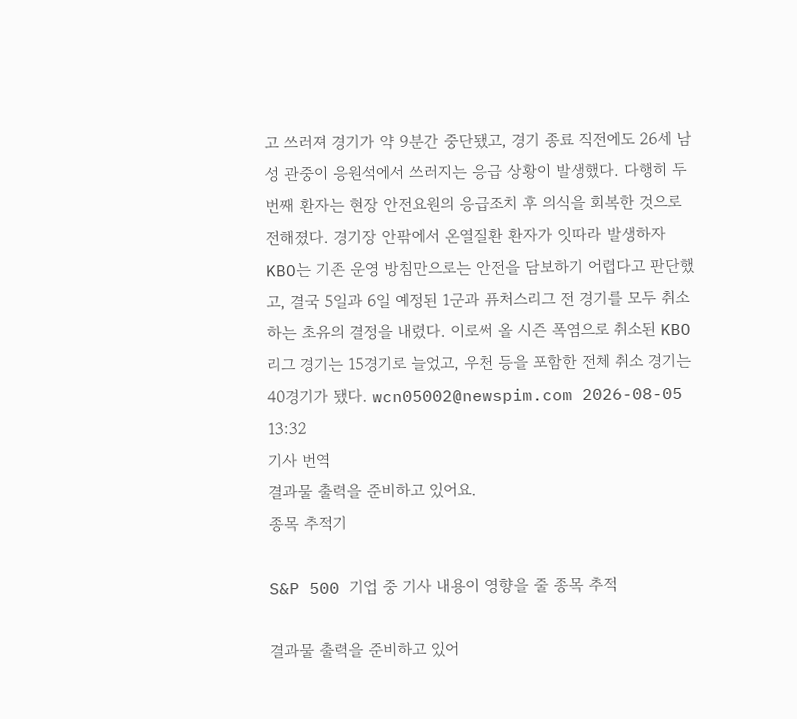고 쓰러져 경기가 약 9분간 중단됐고, 경기 종료 직전에도 26세 남성 관중이 응원석에서 쓰러지는 응급 상황이 발생했다. 다행히 두 번째 환자는 현장 안전요원의 응급조치 후 의식을 회복한 것으로 전해졌다. 경기장 안팎에서 온열질환 환자가 잇따라 발생하자 KBO는 기존 운영 방침만으로는 안전을 담보하기 어렵다고 판단했고, 결국 5일과 6일 예정된 1군과 퓨처스리그 전 경기를 모두 취소하는 초유의 결정을 내렸다. 이로써 올 시즌 폭염으로 취소된 KBO리그 경기는 15경기로 늘었고, 우천 등을 포함한 전체 취소 경기는 40경기가 됐다. wcn05002@newspim.com 2026-08-05 13:32
기사 번역
결과물 출력을 준비하고 있어요.
종목 추적기

S&P 500 기업 중 기사 내용이 영향을 줄 종목 추적

결과물 출력을 준비하고 있어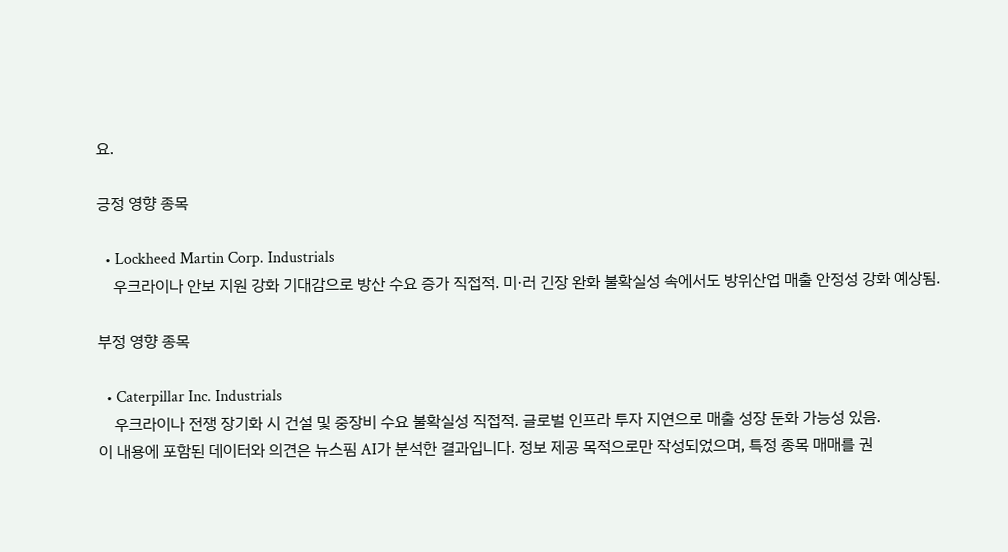요.

긍정 영향 종목

  • Lockheed Martin Corp. Industrials
    우크라이나 안보 지원 강화 기대감으로 방산 수요 증가 직접적. 미·러 긴장 완화 불확실성 속에서도 방위산업 매출 안정성 강화 예상됨.

부정 영향 종목

  • Caterpillar Inc. Industrials
    우크라이나 전쟁 장기화 시 건설 및 중장비 수요 불확실성 직접적. 글로벌 인프라 투자 지연으로 매출 성장 둔화 가능성 있음.
이 내용에 포함된 데이터와 의견은 뉴스핌 AI가 분석한 결과입니다. 정보 제공 목적으로만 작성되었으며, 특정 종목 매매를 권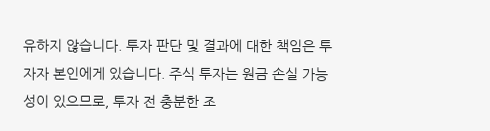유하지 않습니다. 투자 판단 및 결과에 대한 책임은 투자자 본인에게 있습니다. 주식 투자는 원금 손실 가능성이 있으므로, 투자 전 충분한 조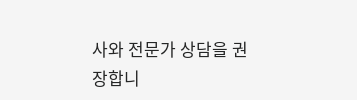사와 전문가 상담을 권장합니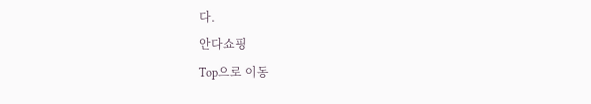다.
안다쇼핑
Top으로 이동